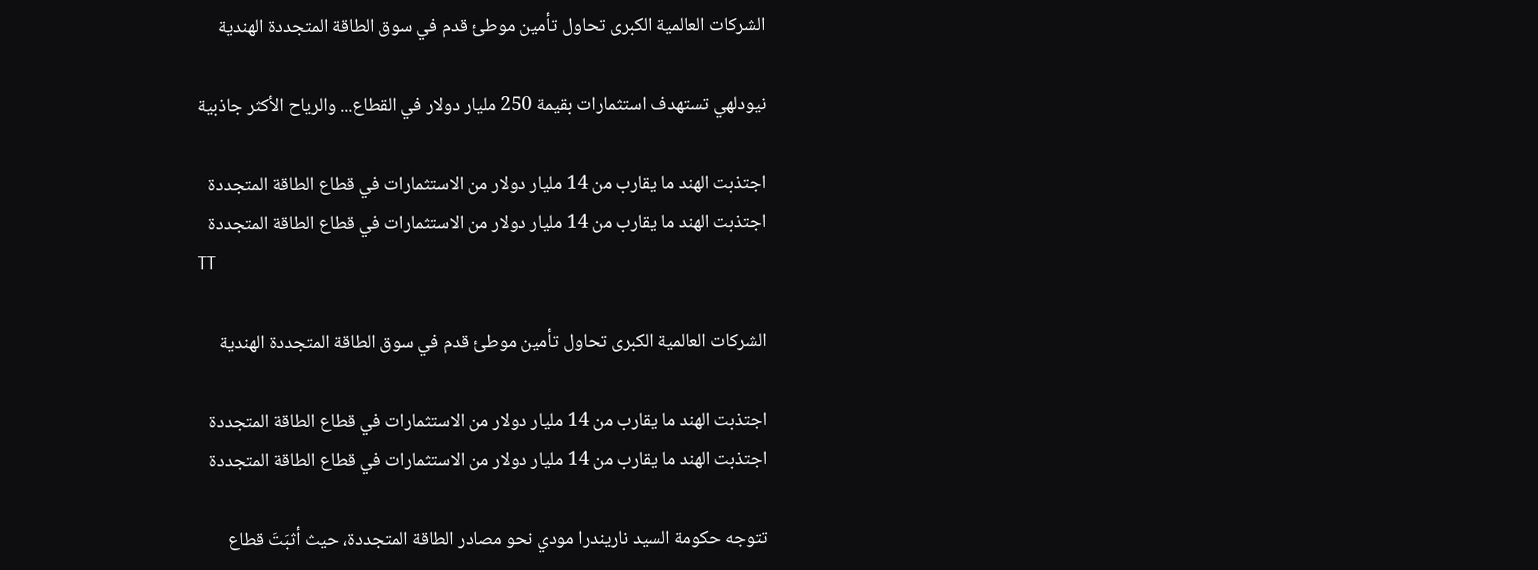الشركات العالمية الكبرى تحاول تأمين موطئ قدم في سوق الطاقة المتجددة الهندية

نيودلهي تستهدف استثمارات بقيمة 250 مليار دولار في القطاع... والرياح الأكثر جاذبية

اجتذبت الهند ما يقارب من 14 مليار دولار من الاستثمارات في قطاع الطاقة المتجددة
اجتذبت الهند ما يقارب من 14 مليار دولار من الاستثمارات في قطاع الطاقة المتجددة
TT

الشركات العالمية الكبرى تحاول تأمين موطئ قدم في سوق الطاقة المتجددة الهندية

اجتذبت الهند ما يقارب من 14 مليار دولار من الاستثمارات في قطاع الطاقة المتجددة
اجتذبت الهند ما يقارب من 14 مليار دولار من الاستثمارات في قطاع الطاقة المتجددة

تتوجه حكومة السيد ناريندرا مودي نحو مصادر الطاقة المتجددة، حيث أثبَتَ قطاع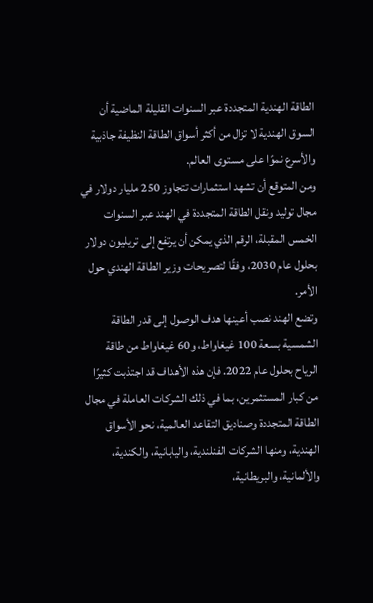الطاقة الهندية المتجددة عبر السنوات القليلة الماضية أن السوق الهندية لا تزال من أكثر أسواق الطاقة النظيفة جاذبية والأسرع نموًا على مستوى العالم.
ومن المتوقع أن تشهد استثمارات تتجاوز 250 مليار دولار في مجال توليد ونقل الطاقة المتجددة في الهند عبر السنوات الخمس المقبلة، الرقم الذي يمكن أن يرتفع إلى تريليون دولار بحلول عام 2030، وفقًا لتصريحات وزير الطاقة الهندي حول الأمر.
وتضع الهند نصب أعينها هدف الوصول إلى قدر الطاقة الشمسية بسعة 100 غيغاواط، و60 غيغاواط من طاقة الرياح بحلول عام 2022. فإن هذه الأهداف قد اجتذبت كثيرًا من كبار المستثمرين، بما في ذلك الشركات العاملة في مجال الطاقة المتجددة وصناديق التقاعد العالمية، نحو الأسواق الهندية، ومنها الشركات الفنلندية، واليابانية، والكندية، والألمانية، والبريطانية،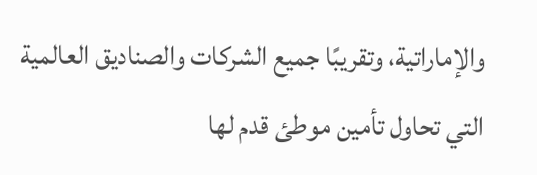والإماراتية، وتقريبًا جميع الشركات والصناديق العالمية التي تحاول تأمين موطئ قدم لها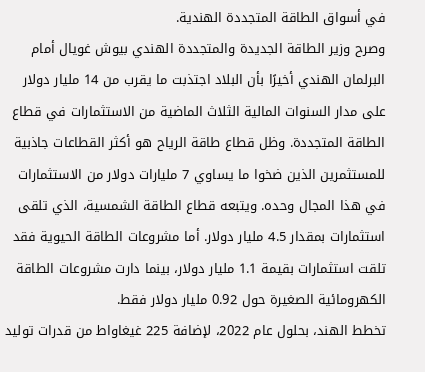في أسواق الطاقة المتجددة الهندية.
وصرح وزير الطاقة الجديدة والمتجددة الهندي بيوش غويال أمام البرلمان الهندي أخيرًا بأن البلاد اجتذبت ما يقرب من 14 مليار دولار على مدار السنوات المالية الثلاث الماضية من الاستثمارات في قطاع الطاقة المتجددة. وظل قطاع طاقة الرياح هو أكثر القطاعات جاذبية للمستثمرين الذين ضخوا ما يساوي 7 مليارات دولار من الاستثمارات في هذا المجال وحده. ويتبعه قطاع الطاقة الشمسية، الذي تلقى استثمارات بمقدار 4.5 مليار دولار. أما مشروعات الطاقة الحيوية فقد تلقت استثمارات بقيمة 1.1 مليار دولار، بينما دارت مشروعات الطاقة الكهرومائية الصغيرة حول 0.92 مليار دولار فقط.
تخطط الهند، بحلول عام 2022، لإضافة 225 غيغاواط من قدرات توليد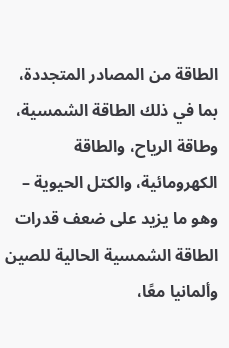الطاقة من المصادر المتجددة، بما في ذلك الطاقة الشمسية، وطاقة الرياح، والطاقة الكهرومائية، والكتل الحيوية – وهو ما يزيد على ضعف قدرات الطاقة الشمسية الحالية للصين وألمانيا معًا،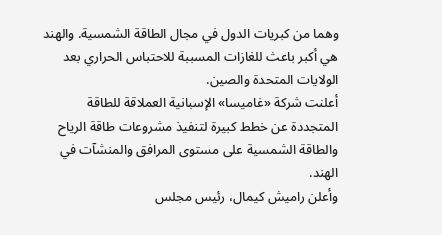وهما من كبريات الدول في مجال الطاقة الشمسية. والهند هي أكبر باعث للغازات المسببة للاحتباس الحراري بعد الولايات المتحدة والصين.
أعلنت شركة «غاميسا» الإسبانية العملاقة للطاقة المتجددة عن خطط كبيرة لتنفيذ مشروعات طاقة الرياح والطاقة الشمسية على مستوى المرافق والمنشآت في الهند.
وأعلن راميش كيمال، رئيس مجلس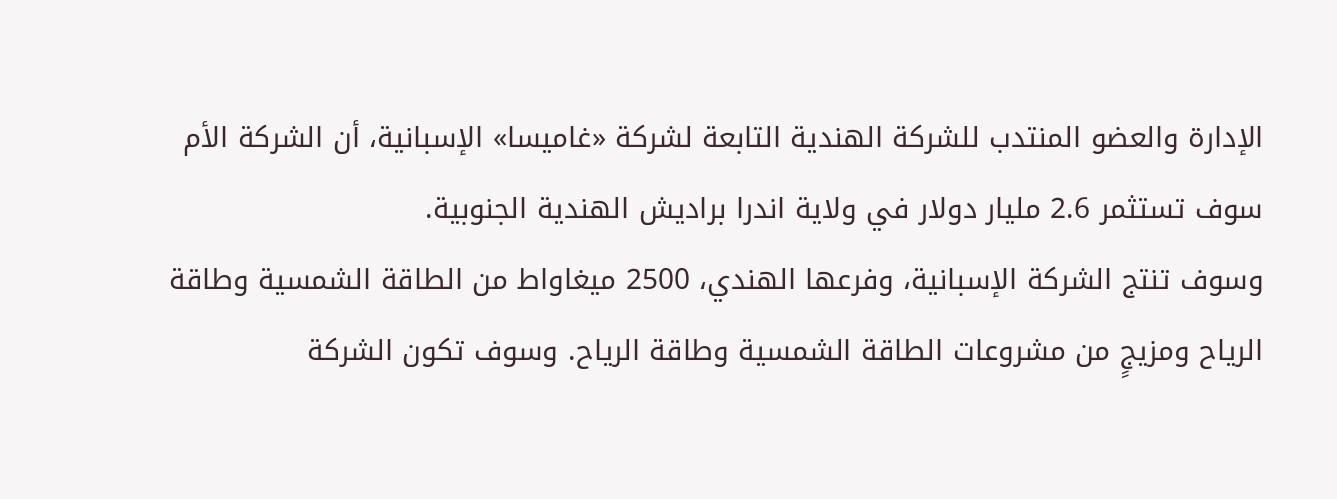الإدارة والعضو المنتدب للشركة الهندية التابعة لشركة «غاميسا» الإسبانية، أن الشركة الأم سوف تستثمر 2.6 مليار دولار في ولاية اندرا براديش الهندية الجنوبية.
وسوف تنتج الشركة الإسبانية، وفرعها الهندي، 2500 ميغاواط من الطاقة الشمسية وطاقة الرياح ومزيجٍ من مشروعات الطاقة الشمسية وطاقة الرياح. وسوف تكون الشركة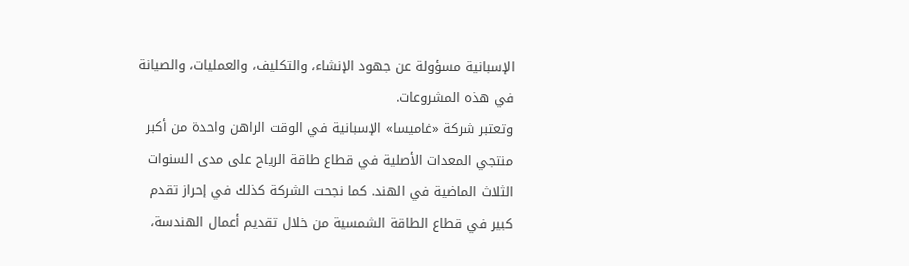الإسبانية مسؤولة عن جهود الإنشاء، والتكليف، والعمليات، والصيانة في هذه المشروعات.
وتعتبر شركة «غاميسا» الإسبانية في الوقت الراهن واحدة من أكبر منتجي المعدات الأصلية في قطاع طاقة الرياح على مدى السنوات الثلاث الماضية في الهند. كما نجحت الشركة كذلك في إحراز تقدم كبير في قطاع الطاقة الشمسية من خلال تقديم أعمال الهندسة،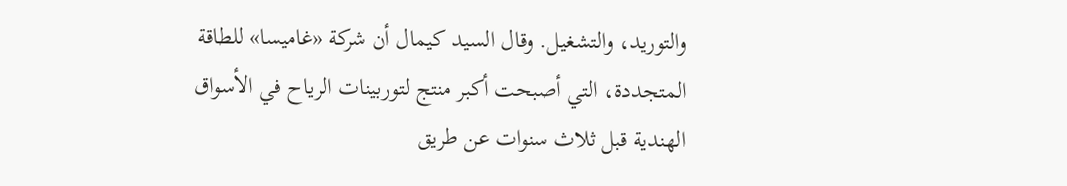والتوريد، والتشغيل. وقال السيد كيمال أن شركة «غاميسا» للطاقة المتجددة، التي أصبحت أكبر منتج لتوربينات الرياح في الأسواق الهندية قبل ثلاث سنوات عن طريق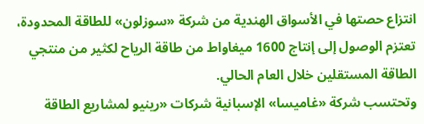انتزاع حصتها في الأسواق الهندية من شركة «سوزلون» للطاقة المحدودة، تعتزم الوصول إلى إنتاج 1600 ميغاواط من طاقة الرياح لكثير من منتجي الطاقة المستقلين خلال العام الحالي.
وتحتسب شركة «غاميسا» الإسبانية شركات «رينيو لمشاريع الطاقة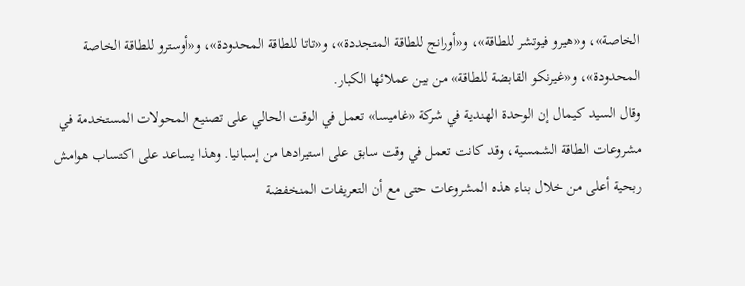الخاصة»، و«هيرو فيوتشر للطاقة»، و«أورانج للطاقة المتجددة»، و«تاتا للطاقة المحدودة»، و«أوسترو للطاقة الخاصة المحدودة»، و«غيرنكو القابضة للطاقة» من بين عملائها الكبار.
وقال السيد كيمال إن الوحدة الهندية في شركة «غاميسا» تعمل في الوقت الحالي على تصنيع المحولات المستخدمة في مشروعات الطاقة الشمسية، وقد كانت تعمل في وقت سابق على استيرادها من إسبانيا. وهذا يساعد على اكتساب هوامش ربحية أعلى من خلال بناء هذه المشروعات حتى مع أن التعريفات المنخفضة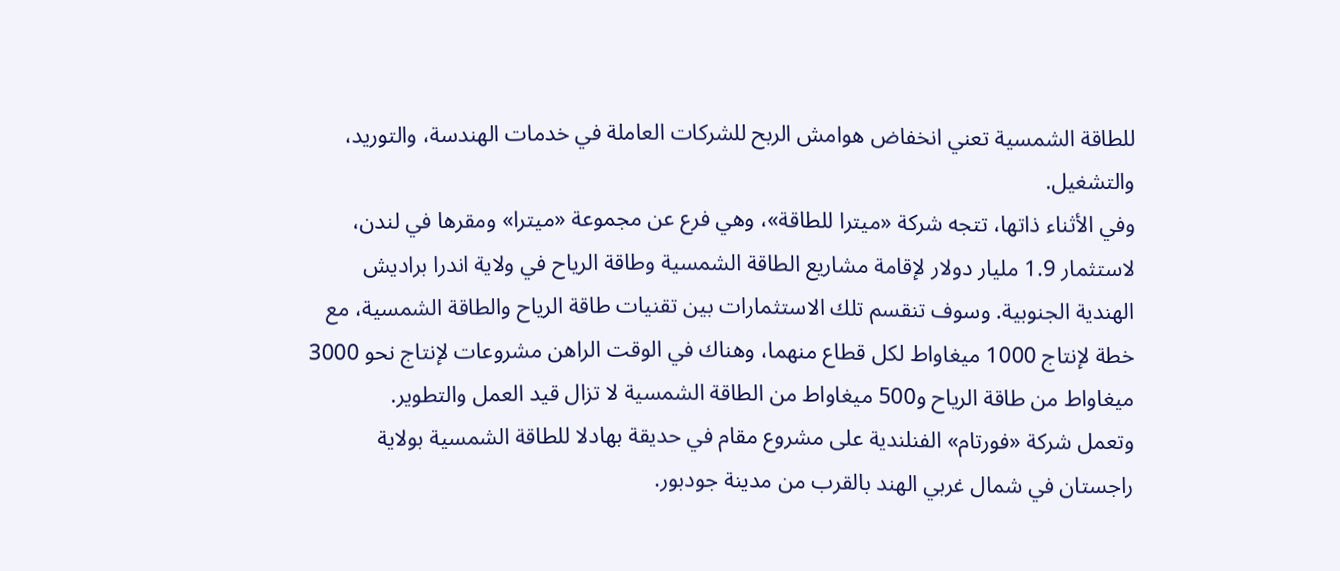للطاقة الشمسية تعني انخفاض هوامش الربح للشركات العاملة في خدمات الهندسة، والتوريد، والتشغيل.
وفي الأثناء ذاتها، تتجه شركة «ميترا للطاقة»، وهي فرع عن مجموعة «ميترا» ومقرها في لندن، لاستثمار 1.9 مليار دولار لإقامة مشاريع الطاقة الشمسية وطاقة الرياح في ولاية اندرا براديش الهندية الجنوبية. وسوف تنقسم تلك الاستثمارات بين تقنيات طاقة الرياح والطاقة الشمسية، مع خطة لإنتاج 1000 ميغاواط لكل قطاع منهما، وهناك في الوقت الراهن مشروعات لإنتاج نحو 3000 ميغاواط من طاقة الرياح و500 ميغاواط من الطاقة الشمسية لا تزال قيد العمل والتطوير.
وتعمل شركة «فورتام» الفنلندية على مشروع مقام في حديقة بهادلا للطاقة الشمسية بولاية راجستان في شمال غربي الهند بالقرب من مدينة جودبور.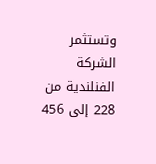وتستثمر الشركة الفنلندية من 228 إلى 456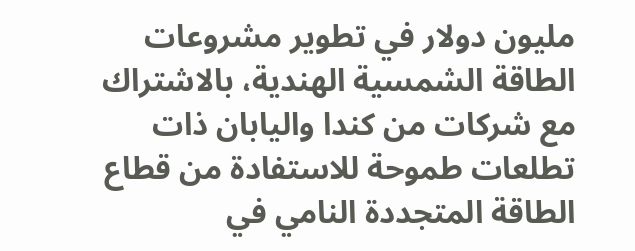مليون دولار في تطوير مشروعات الطاقة الشمسية الهندية، بالاشتراك مع شركات من كندا واليابان ذات تطلعات طموحة للاستفادة من قطاع الطاقة المتجددة النامي في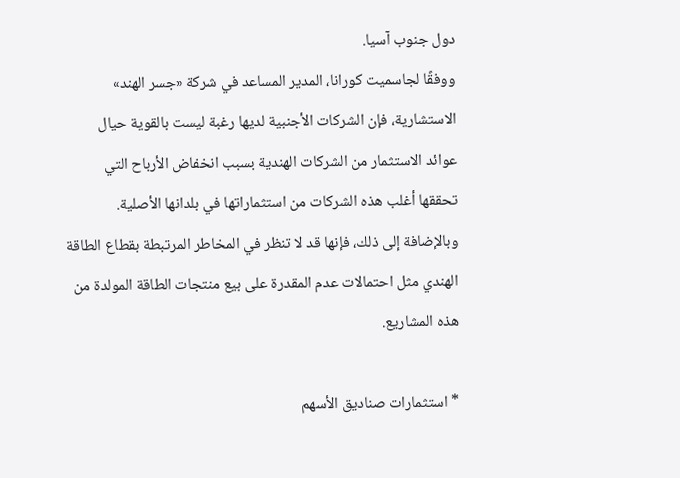دول جنوب آسيا.
ووفقًا لجاسميت كورانا، المدير المساعد في شركة «جسر الهند» الاستشارية، فإن الشركات الأجنبية لديها رغبة ليست بالقوية حيال عوائد الاستثمار من الشركات الهندية بسبب انخفاض الأرباح التي تحققها أغلب هذه الشركات من استثماراتها في بلدانها الأصلية. وبالإضافة إلى ذلك، فإنها قد لا تنظر في المخاطر المرتبطة بقطاع الطاقة الهندي مثل احتمالات عدم المقدرة على بيع منتجات الطاقة المولدة من هذه المشاريع.

* استثمارات صناديق الأسهم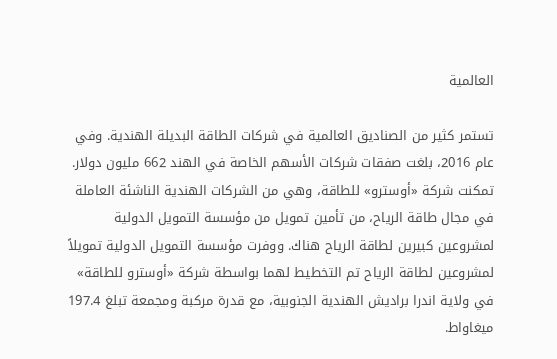العالمية

تستمر كثير من الصناديق العالمية في شركات الطاقة البديلة الهندية. وفي عام 2016، بلغت صفقات شركات الأسهم الخاصة في الهند 662 مليون دولار.
تمكنت شركة «أوسترو» للطاقة، وهي من الشركات الهندية الناشئة العاملة في مجال طاقة الرياح، من تأمين تمويل من مؤسسة التمويل الدولية لمشروعين كبيرين لطاقة الرياح هناك. ووفرت مؤسسة التمويل الدولية تمويلاً لمشروعين لطاقة الرياح تم التخطيط لهما بواسطة شركة «أوسترو للطاقة» في ولاية اندرا براديش الهندية الجنوبية، مع قدرة مركبة ومجمعة تبلغ 197.4 ميغاواط.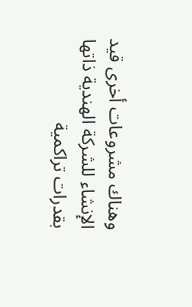وهناك مشروعات أخرى قيد الإنشاء للشركة الهندية ذاتها بقدرات تراكمية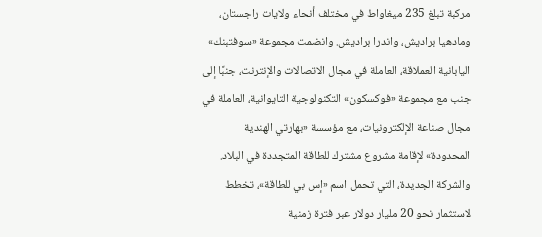مركبة تبلغ 235 ميغاواط في مختلف أنحاء ولايات راجستان، ومادهيا براديش، واندرا براديش. وانضمت مجموعة «سوفتبنك» اليابانية العملاقة، العاملة في مجال الاتصالات والإنترنت، جنبًا إلى جنب مع مجموعة «فوكسكون» التكنولوجية التايوانية، العاملة في مجال صناعة الإلكترونيات، مع مؤسسة «بهارتي الهندية المحدودة» لإقامة مشروع مشترك للطاقة المتجددة في البلاد.
والشركة الجديدة، التي تحمل اسم «إس بي للطاقة»، تخطط لاستثمار نحو 20 مليار دولار عبر فترة زمنية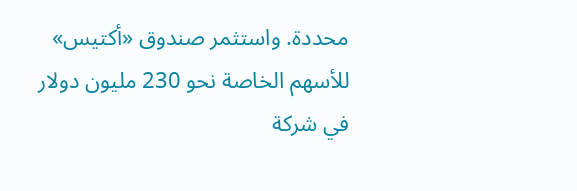محددة. واستثمر صندوق «أكتيس» للأسهم الخاصة نحو 230 مليون دولار في شركة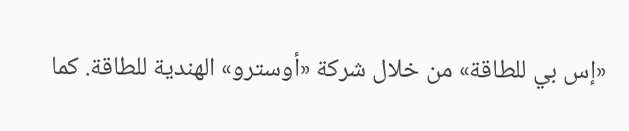«إس بي للطاقة» من خلال شركة «أوسترو» الهندية للطاقة. كما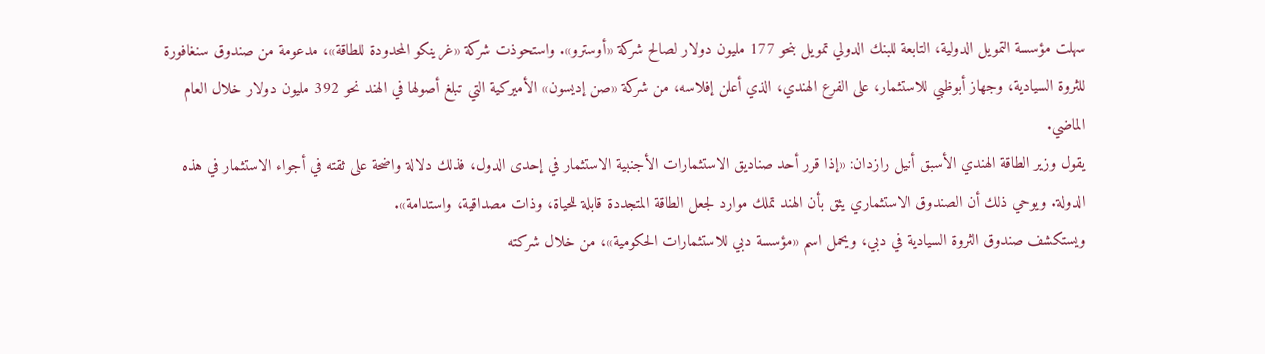سهلت مؤسسة التمويل الدولية، التابعة للبنك الدولي تمويل بنحو 177 مليون دولار لصالح شركة «أوسترو». واستحوذت شركة «غرينكو المحدودة للطاقة»، مدعومة من صندوق سنغافورة للثروة السيادية، وجهاز أبوظبي للاستثمار، على الفرع الهندي، الذي أعلن إفلاسه، من شركة «صن إديسون» الأميركية التي تبلغ أصولها في الهند نحو 392 مليون دولار خلال العام الماضي.
يقول وزير الطاقة الهندي الأسبق أنيل رازدان: «إذا قرر أحد صناديق الاستثمارات الأجنبية الاستثمار في إحدى الدول، فذلك دلالة واضحة على ثقته في أجواء الاستثمار في هذه الدولة. ويوحي ذلك أن الصندوق الاستثماري يثق بأن الهند تملك موارد لجعل الطاقة المتجددة قابلة للحياة، وذات مصداقية، واستدامة».
ويستكشف صندوق الثروة السيادية في دبي، ويحمل اسم «مؤسسة دبي للاستثمارات الحكومية»، من خلال شركته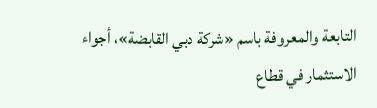التابعة والمعروفة باسم «شركة دبي القابضة»، أجواء الاستثمار في قطاع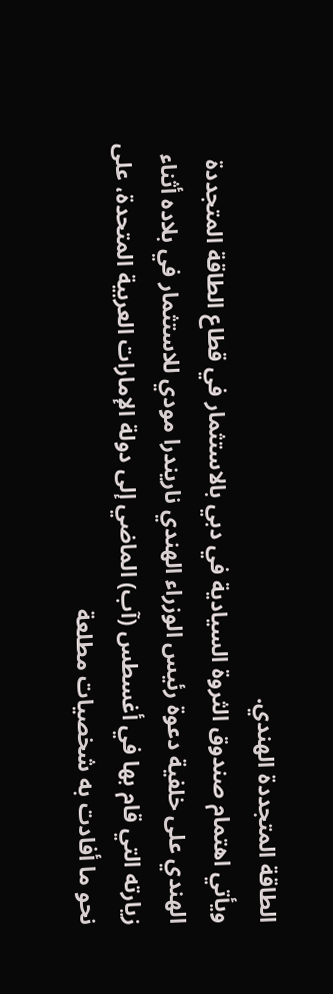الطاقة المتجددة الهندي.
ويأتي اهتمام صندوق الثروة السيادية في دبي بالاستثمار في قطاع الطاقة المتجددة الهندي على خلفية دعوة رئيس الوزراء الهندي ناريندرا مودي للاستثمار في بلاده أثناء زيارته التي قام بها في أغسطس (آب) الماضي إلى دولة الإمارات العربية المتحدة، على نحو ما أفادت به شخصيات مطلعة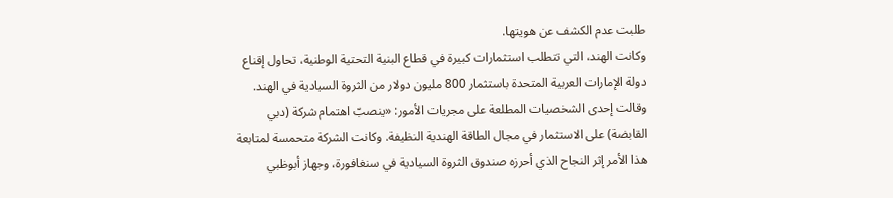طلبت عدم الكشف عن هويتها.
وكانت الهند، التي تتطلب استثمارات كبيرة في قطاع البنية التحتية الوطنية، تحاول إقناع دولة الإمارات العربية المتحدة باستثمار 800 مليون دولار من الثروة السيادية في الهند. وقالت إحدى الشخصيات المطلعة على مجريات الأمور: «ينصبّ اهتمام شركة (دبي القابضة) على الاستثمار في مجال الطاقة الهندية النظيفة. وكانت الشركة متحمسة لمتابعة هذا الأمر إثر النجاح الذي أحرزه صندوق الثروة السيادية في سنغافورة، وجهاز أبوظبي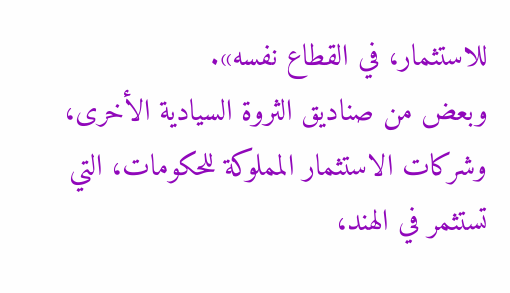للاستثمار، في القطاع نفسه».
وبعض من صناديق الثروة السيادية الأخرى، وشركات الاستثمار المملوكة للحكومات، التي تستثمر في الهند،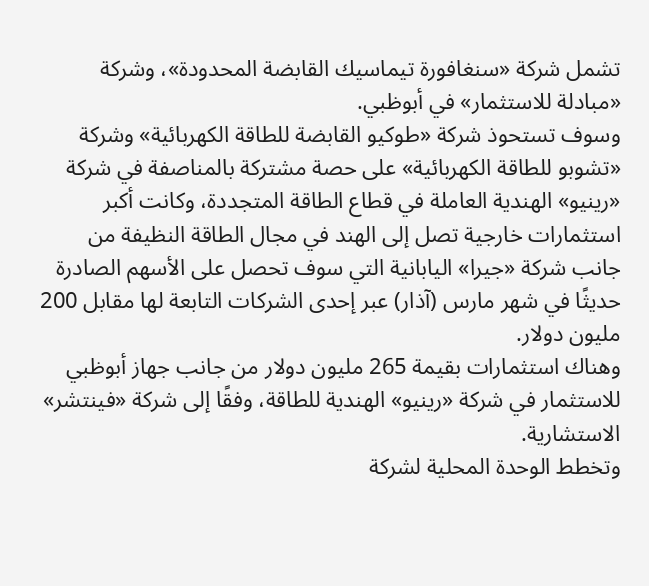تشمل شركة «سنغافورة تيماسيك القابضة المحدودة»، وشركة «مبادلة للاستثمار» في أبوظبي.
وسوف تستحوذ شركة «طوكيو القابضة للطاقة الكهربائية» وشركة «تشوبو للطاقة الكهربائية» على حصة مشتركة بالمناصفة في شركة «رينيو» الهندية العاملة في قطاع الطاقة المتجددة، وكانت أكبر استثمارات خارجية تصل إلى الهند في مجال الطاقة النظيفة من جانب شركة «جيرا» اليابانية التي سوف تحصل على الأسهم الصادرة حديثًا في شهر مارس (آذار) عبر إحدى الشركات التابعة لها مقابل 200 مليون دولار.
وهناك استثمارات بقيمة 265 مليون دولار من جانب جهاز أبوظبي للاستثمار في شركة «رينيو» الهندية للطاقة، وفقًا إلى شركة «فينتشر» الاستشارية.
وتخطط الوحدة المحلية لشركة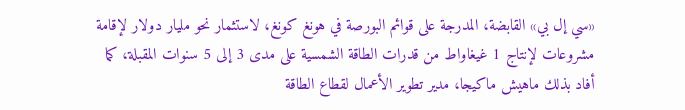«سي إل بي» القابضة، المدرجة على قوائم البورصة في هونغ كونغ، لاستثمار نحو مليار دولار لإقامة مشروعات لإنتاج 1 غيغاواط من قدرات الطاقة الشمسية على مدى 3 إلى 5 سنوات المقبلة، كما أفاد بذلك ماهيش ماكيجا، مدير تطوير الأعمال لقطاع الطاقة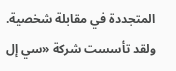المتجددة في مقابلة شخصية.
ولقد تأسست شركة «سي إل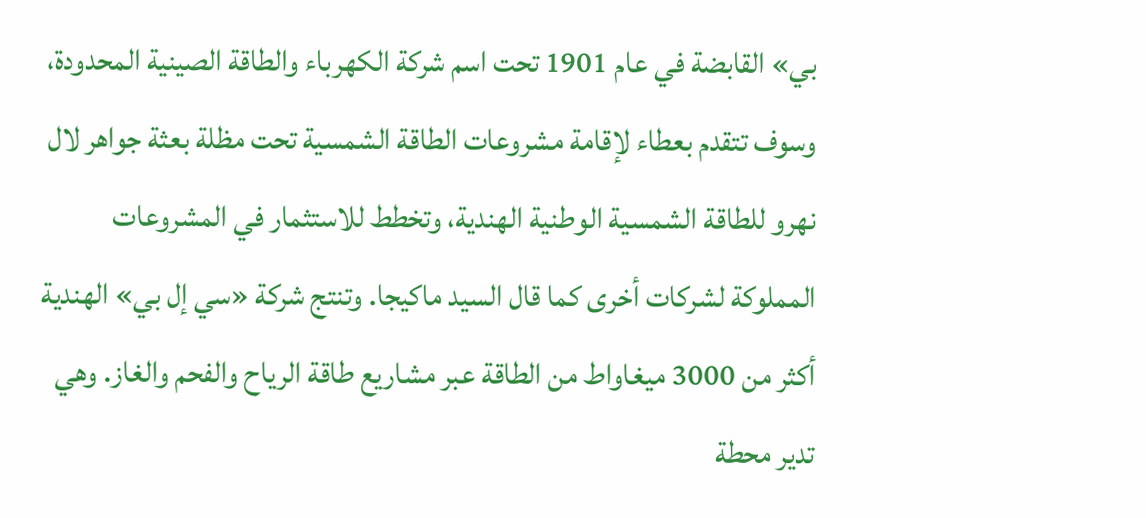بي» القابضة في عام 1901 تحت اسم شركة الكهرباء والطاقة الصينية المحدودة، وسوف تتقدم بعطاء لإقامة مشروعات الطاقة الشمسية تحت مظلة بعثة جواهر لال نهرو للطاقة الشمسية الوطنية الهندية، وتخطط للاستثمار في المشروعات المملوكة لشركات أخرى كما قال السيد ماكيجا. وتنتج شركة «سي إل بي» الهندية أكثر من 3000 ميغاواط من الطاقة عبر مشاريع طاقة الرياح والفحم والغاز. وهي تدير محطة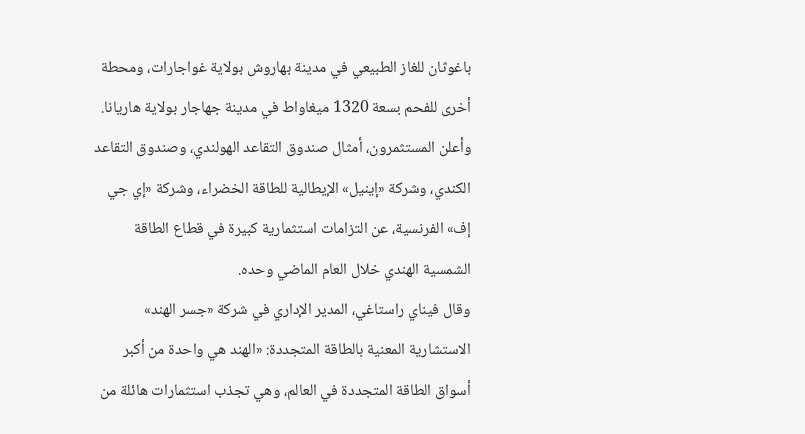باغوثان للغاز الطبيعي في مدينة بهاروش بولاية غواجارات، ومحطة أخرى للفحم بسعة 1320 ميغاواط في مدينة جهاجار بولاية هاريانا.
وأعلن المستثمرون، أمثال صندوق التقاعد الهولندي، وصندوق التقاعد الكندي، وشركة «إينيل» الإيطالية للطاقة الخضراء، وشركة «إي جي إف» الفرنسية، عن التزامات استثمارية كبيرة في قطاع الطاقة الشمسية الهندي خلال العام الماضي وحده.
وقال فيناي راستاغي، المدير الإداري في شركة «جسر الهند» الاستشارية المعنية بالطاقة المتجددة: «الهند هي واحدة من أكبر أسواق الطاقة المتجددة في العالم، وهي تجذب استثمارات هائلة من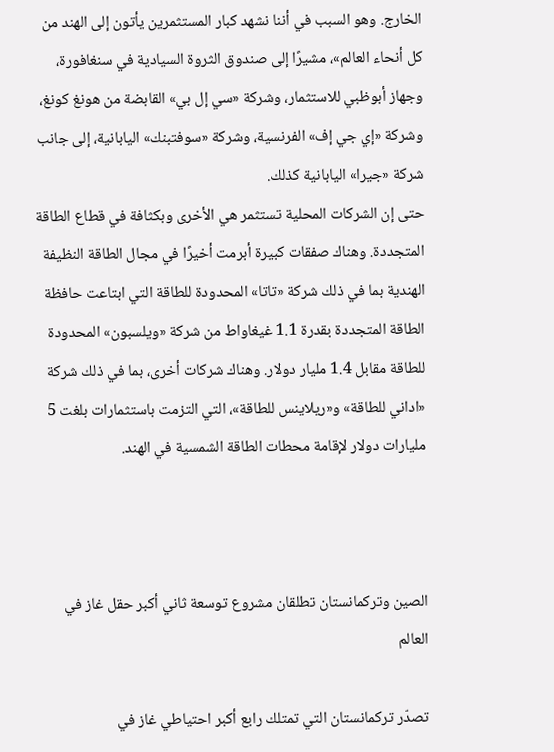الخارج. وهو السبب في أننا نشهد كبار المستثمرين يأتون إلى الهند من كل أنحاء العالم»، مشيرًا إلى صندوق الثروة السيادية في سنغافورة، وجهاز أبوظبي للاستثمار، وشركة «سي إل بي» القابضة من هونغ كونغ، وشركة «إي جي إف» الفرنسية، وشركة «سوفتبنك» اليابانية، إلى جانب شركة «جيرا» اليابانية كذلك.
حتى إن الشركات المحلية تستثمر هي الأخرى وبكثافة في قطاع الطاقة المتجددة. وهناك صفقات كبيرة أبرمت أخيرًا في مجال الطاقة النظيفة الهندية بما في ذلك شركة «تاتا» المحدودة للطاقة التي ابتاعت حافظة الطاقة المتجددة بقدرة 1.1 غيغاواط من شركة «ويلسبون» المحدودة للطاقة مقابل 1.4 مليار دولار. وهناك شركات أخرى، بما في ذلك شركة «اداني للطاقة» و«ريلاينس للطاقة»، التي التزمت باستثمارات بلغت 5 مليارات دولار لإقامة محطات الطاقة الشمسية في الهند.



الصين وتركمانستان تطلقان مشروع توسعة ثاني أكبر حقل غاز في العالم

تصدّر تركمانستان التي تمتلك رابع أكبر احتياطي غاز في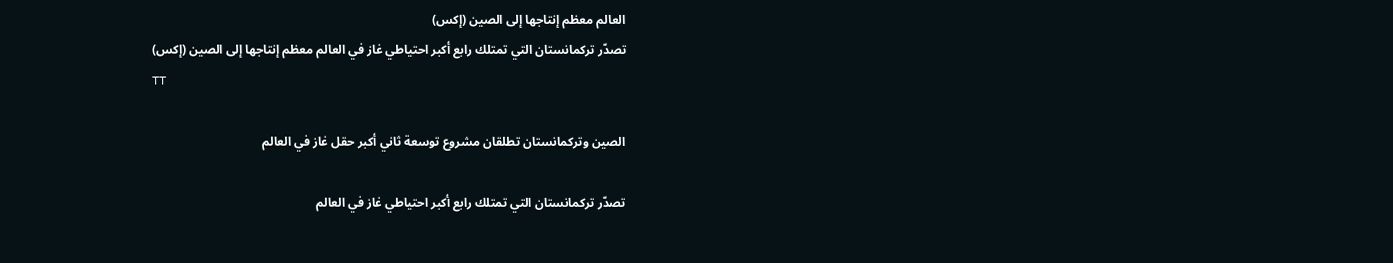العالم معظم إنتاجها إلى الصين (إكس)
تصدّر تركمانستان التي تمتلك رابع أكبر احتياطي غاز في العالم معظم إنتاجها إلى الصين (إكس)
TT

الصين وتركمانستان تطلقان مشروع توسعة ثاني أكبر حقل غاز في العالم

تصدّر تركمانستان التي تمتلك رابع أكبر احتياطي غاز في العالم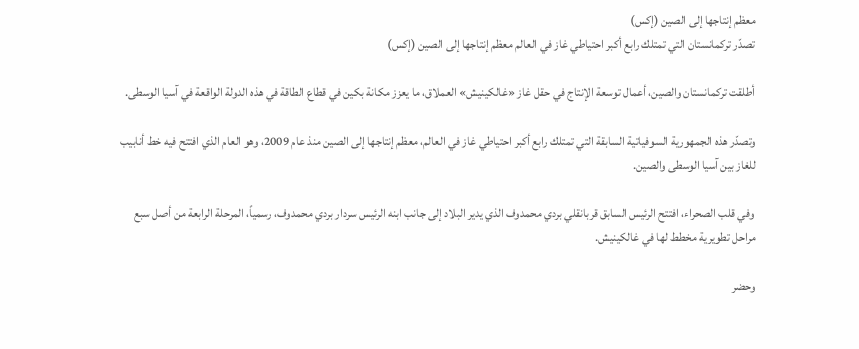معظم إنتاجها إلى الصين (إكس)
تصدّر تركمانستان التي تمتلك رابع أكبر احتياطي غاز في العالم معظم إنتاجها إلى الصين (إكس)

أطلقت تركمانستان والصين، أعمال توسعة الإنتاج في حقل غاز «غالكينيش» العملاق، ما يعزز مكانة بكين في قطاع الطاقة في هذه الدولة الواقعة في آسيا الوسطى.

وتصدّر هذه الجمهورية السوفياتية السابقة التي تمتلك رابع أكبر احتياطي غاز في العالم، معظم إنتاجها إلى الصين منذ عام 2009، وهو العام الذي افتتح فيه خط أنابيب للغاز بين آسيا الوسطى والصين.

وفي قلب الصحراء، افتتح الرئيس السابق قربانقلي بردي محمدوف الذي يدير البلاد إلى جانب ابنه الرئيس سردار بردي محمدوف، رسمياً، المرحلة الرابعة من أصل سبع مراحل تطويرية مخطط لها في غالكينيش.

وحضر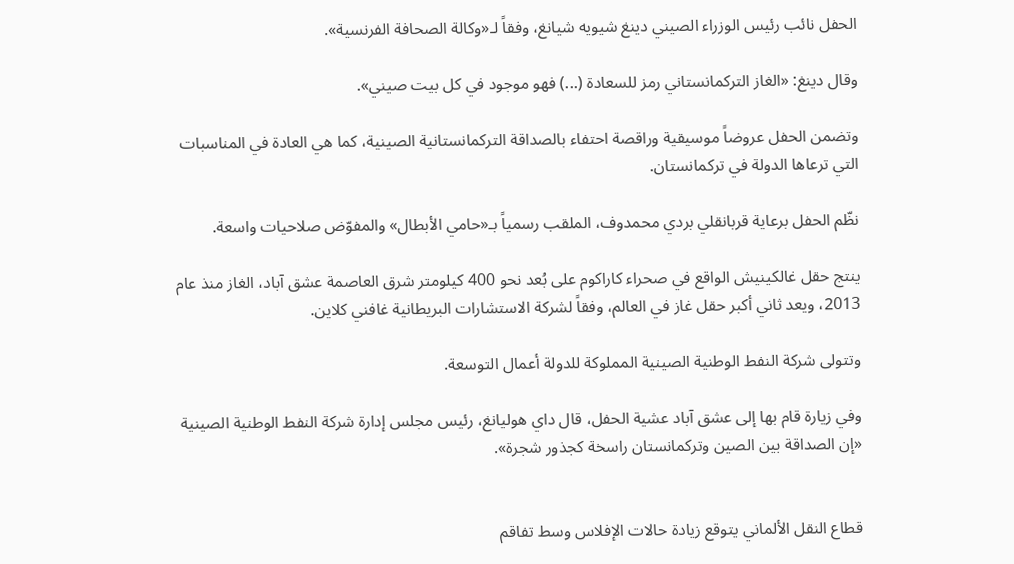الحفل نائب رئيس الوزراء الصيني دينغ شيويه شيانغ، وفقاً لـ«وكالة الصحافة الفرنسية».

وقال دينغ: «الغاز التركمانستاني رمز للسعادة (...) فهو موجود في كل بيت صيني».

وتضمن الحفل عروضاً موسيقية وراقصة احتفاء بالصداقة التركمانستانية الصينية، كما هي العادة في المناسبات التي ترعاها الدولة في تركمانستان.

نظّم الحفل برعاية قربانقلي بردي محمدوف، الملقب رسمياً بـ«حامي الأبطال» والمفوّض صلاحيات واسعة.

ينتج حقل غالكينيش الواقع في صحراء كاراكوم على بُعد نحو 400 كيلومتر شرق العاصمة عشق آباد، الغاز منذ عام 2013، ويعد ثاني أكبر حقل غاز في العالم، وفقاً لشركة الاستشارات البريطانية غافني كلاين.

وتتولى شركة النفط الوطنية الصينية المملوكة للدولة أعمال التوسعة.

وفي زيارة قام بها إلى عشق آباد عشية الحفل، قال داي هوليانغ، رئيس مجلس إدارة شركة النفط الوطنية الصينية «إن الصداقة بين الصين وتركمانستان راسخة كجذور شجرة».


قطاع النقل الألماني يتوقع زيادة حالات الإفلاس وسط تفاقم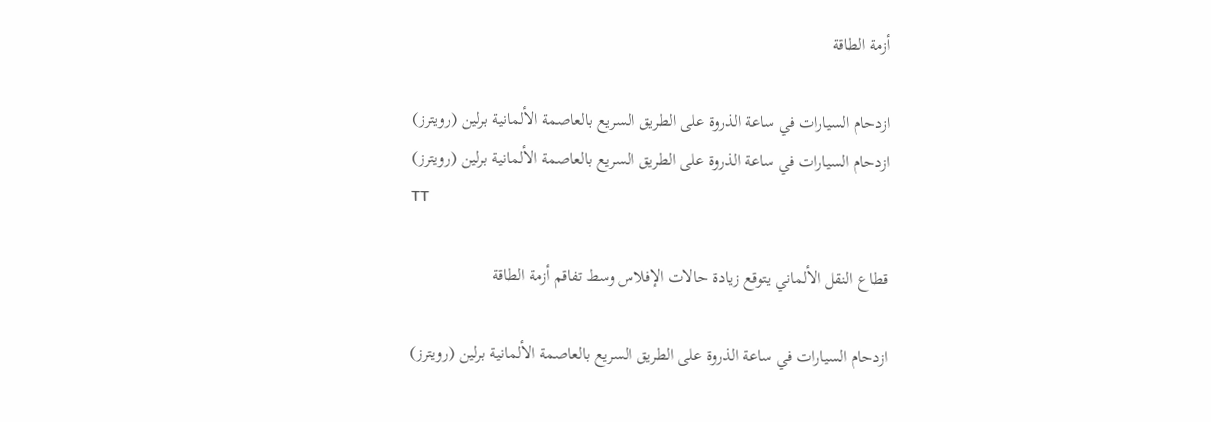أزمة الطاقة

ازدحام السيارات في ساعة الذروة على الطريق السريع بالعاصمة الألمانية برلين (رويترز)
ازدحام السيارات في ساعة الذروة على الطريق السريع بالعاصمة الألمانية برلين (رويترز)
TT

قطاع النقل الألماني يتوقع زيادة حالات الإفلاس وسط تفاقم أزمة الطاقة

ازدحام السيارات في ساعة الذروة على الطريق السريع بالعاصمة الألمانية برلين (رويترز)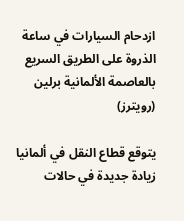ازدحام السيارات في ساعة الذروة على الطريق السريع بالعاصمة الألمانية برلين (رويترز)

يتوقع قطاع النقل في ألمانيا زيادة جديدة في حالات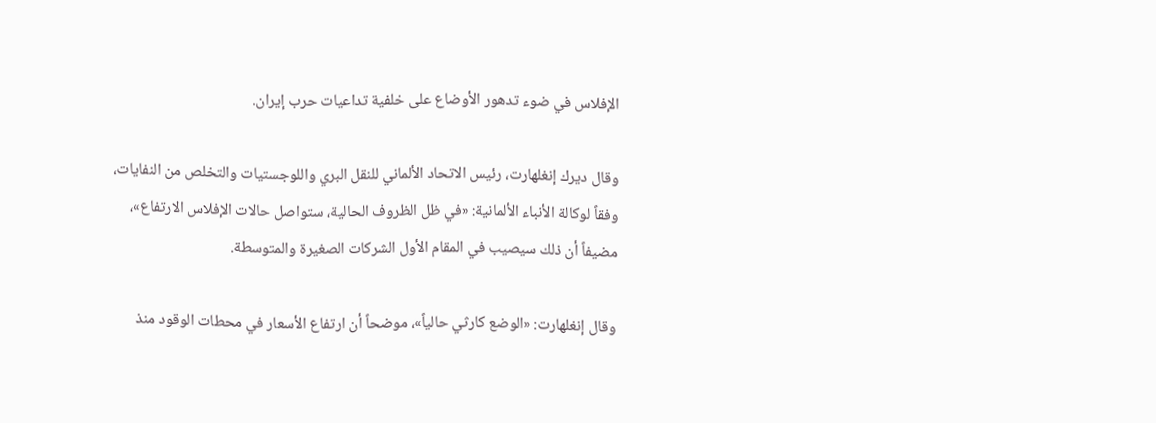الإفلاس في ضوء تدهور الأوضاع على خلفية تداعيات حرب إيران.

وقال ديرك إنغلهارت، رئيس الاتحاد الألماني للنقل البري واللوجستيات والتخلص من النفايات، وفقاً لوكالة الأنباء الألمانية: «في ظل الظروف الحالية، ستواصل حالات الإفلاس الارتفاع»، مضيفاً أن ذلك سيصيب في المقام الأول الشركات الصغيرة والمتوسطة.

وقال إنغلهارت: «الوضع كارثي حالياً»، موضحاً أن ارتفاع الأسعار في محطات الوقود منذ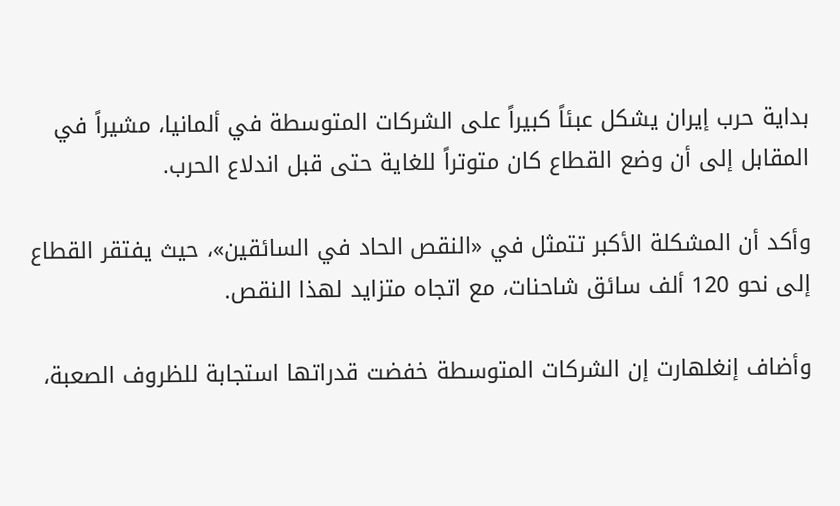بداية حرب إيران يشكل عبئاً كبيراً على الشركات المتوسطة في ألمانيا، مشيراً في المقابل إلى أن وضع القطاع كان متوتراً للغاية حتى قبل اندلاع الحرب.

وأكد أن المشكلة الأكبر تتمثل في «النقص الحاد في السائقين»، حيث يفتقر القطاع إلى نحو 120 ألف سائق شاحنات، مع اتجاه متزايد لهذا النقص.

وأضاف إنغلهارت إن الشركات المتوسطة خفضت قدراتها استجابة للظروف الصعبة،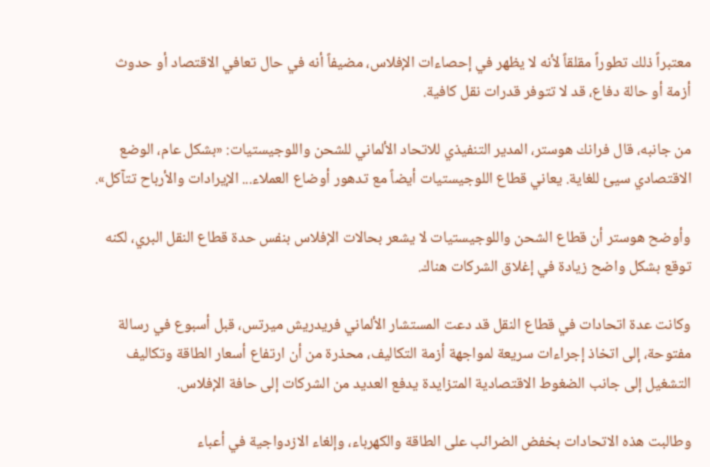معتبراً ذلك تطوراً مقلقاً لأنه لا يظهر في إحصاءات الإفلاس، مضيفاً أنه في حال تعافي الاقتصاد أو حدوث أزمة أو حالة دفاع، قد لا تتوفر قدرات نقل كافية.

من جانبه، قال فرانك هوستر، المدير التنفيذي للاتحاد الألماني للشحن واللوجيستيات: «بشكل عام، الوضع الاقتصادي سيئ للغاية. يعاني قطاع اللوجيستيات أيضاً مع تدهور أوضاع العملاء... الإيرادات والأرباح تتآكل».

وأوضح هوستر أن قطاع الشحن واللوجيستيات لا يشعر بحالات الإفلاس بنفس حدة قطاع النقل البري، لكنه توقع بشكل واضح زيادة في إغلاق الشركات هناك.

وكانت عدة اتحادات في قطاع النقل قد دعت المستشار الألماني فريدريش ميرتس، قبل أسبوع في رسالة مفتوحة، إلى اتخاذ إجراءات سريعة لمواجهة أزمة التكاليف، محذرة من أن ارتفاع أسعار الطاقة وتكاليف التشغيل إلى جانب الضغوط الاقتصادية المتزايدة يدفع العديد من الشركات إلى حافة الإفلاس.

وطالبت هذه الاتحادات بخفض الضرائب على الطاقة والكهرباء، وإلغاء الازدواجية في أعباء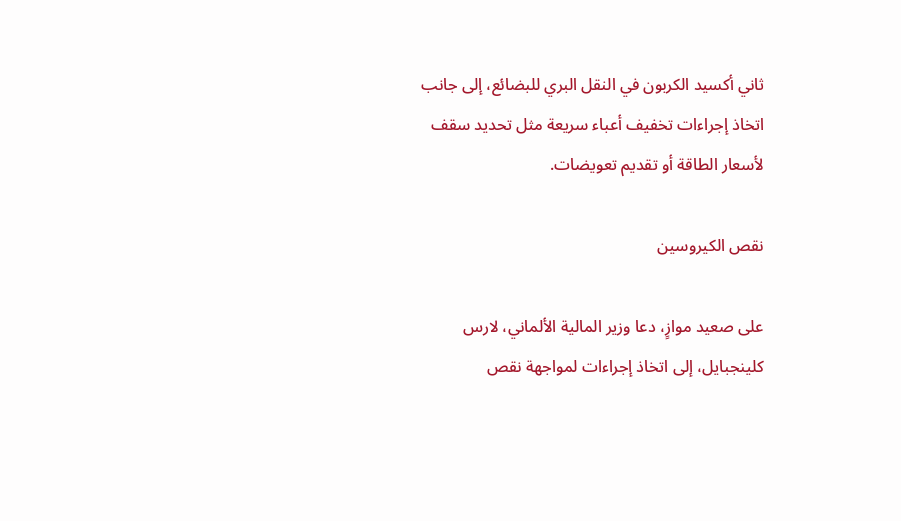ثاني أكسيد الكربون في النقل البري للبضائع، إلى جانب اتخاذ إجراءات تخفيف أعباء سريعة مثل تحديد سقف لأسعار الطاقة أو تقديم تعويضات.

نقص الكيروسين

على صعيد موازٍ، دعا وزير المالية الألماني، لارس كلينجبايل، إلى اتخاذ إجراءات لمواجهة نقص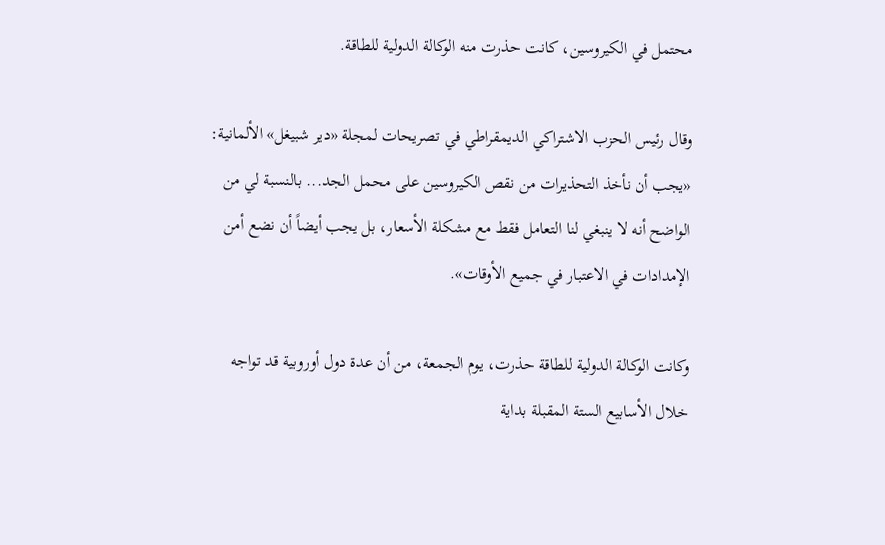محتمل في الكيروسين، كانت حذرت منه الوكالة الدولية للطاقة.

وقال رئيس الحزب الاشتراكي الديمقراطي في تصريحات لمجلة «دير شبيغل» الألمانية: «يجب أن نأخذ التحذيرات من نقص الكيروسين على محمل الجد... بالنسبة لي من الواضح أنه لا ينبغي لنا التعامل فقط مع مشكلة الأسعار، بل يجب أيضاً أن نضع أمن الإمدادات في الاعتبار في جميع الأوقات».

وكانت الوكالة الدولية للطاقة حذرت، يوم الجمعة، من أن عدة دول أوروبية قد تواجه خلال الأسابيع الستة المقبلة بداية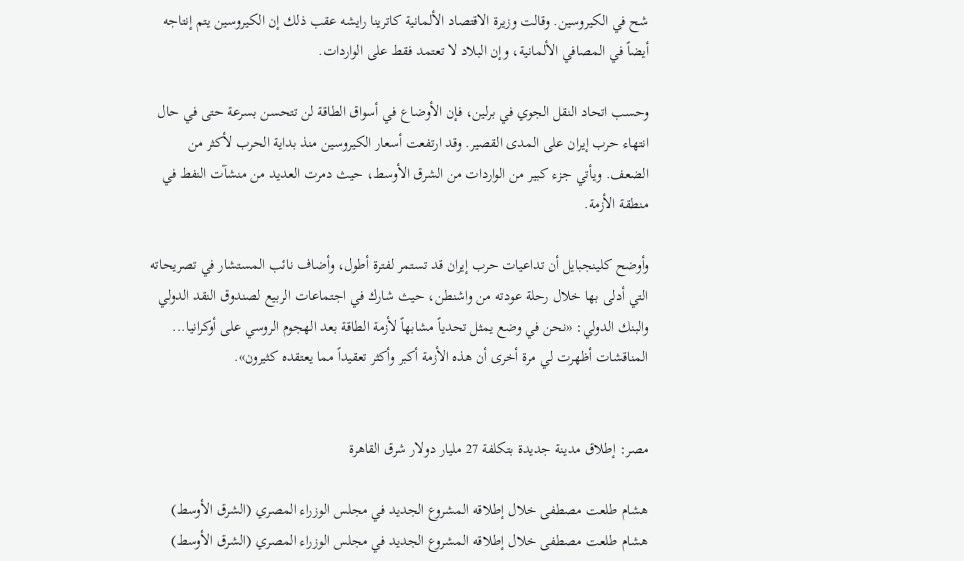شح في الكيروسين. وقالت وزيرة الاقتصاد الألمانية كاترينا رايشه عقب ذلك إن الكيروسين يتم إنتاجه أيضاً في المصافي الألمانية، وإن البلاد لا تعتمد فقط على الواردات.

وحسب اتحاد النقل الجوي في برلين، فإن الأوضاع في أسواق الطاقة لن تتحسن بسرعة حتى في حال انتهاء حرب إيران على المدى القصير. وقد ارتفعت أسعار الكيروسين منذ بداية الحرب لأكثر من الضعف. ويأتي جزء كبير من الواردات من الشرق الأوسط، حيث دمرت العديد من منشآت النفط في منطقة الأزمة.

وأوضح كلينجبايل أن تداعيات حرب إيران قد تستمر لفترة أطول، وأضاف نائب المستشار في تصريحاته التي أدلى بها خلال رحلة عودته من واشنطن، حيث شارك في اجتماعات الربيع لصندوق النقد الدولي والبنك الدولي: «نحن في وضع يمثل تحدياً مشابهاً لأزمة الطاقة بعد الهجوم الروسي على أوكرانيا... المناقشات أظهرت لي مرة أخرى أن هذه الأزمة أكبر وأكثر تعقيداً مما يعتقده كثيرون».


مصر: إطلاق مدينة جديدة بتكلفة 27 مليار دولار شرق القاهرة

هشام طلعت مصطفى خلال إطلاقه المشروع الجديد في مجلس الوزراء المصري (الشرق الأوسط)
هشام طلعت مصطفى خلال إطلاقه المشروع الجديد في مجلس الوزراء المصري (الشرق الأوسط)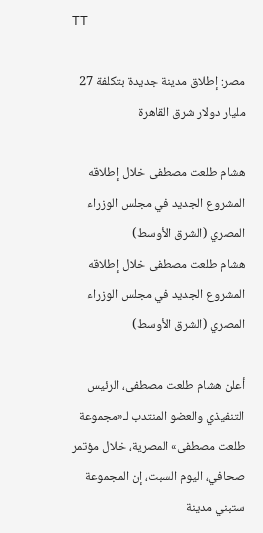TT

مصر: إطلاق مدينة جديدة بتكلفة 27 مليار دولار شرق القاهرة

هشام طلعت مصطفى خلال إطلاقه المشروع الجديد في مجلس الوزراء المصري (الشرق الأوسط)
هشام طلعت مصطفى خلال إطلاقه المشروع الجديد في مجلس الوزراء المصري (الشرق الأوسط)

أعلن هشام طلعت مصطفى، الرئيس التنفيذي والعضو المنتدب لـ«مجموعة طلعت مصطفى» المصرية، خلال مؤتمر صحافي، اليوم السبت، إن المجموعة ستبني مدينة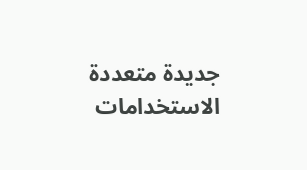جديدة متعددة الاستخدامات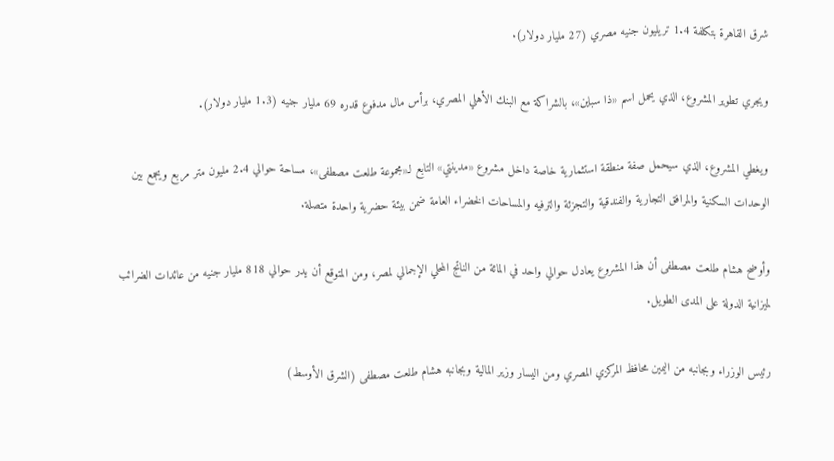شرق القاهرة بتكلفة 1.4 تريليون جنيه مصري (27 مليار دولار).

ويجري تطوير المشروع، الذي يحمل اسم «ذا سباين»، بالشراكة مع البنك الأهلي المصري، برأس مال مدفوع قدره 69 مليار جنيه (1.3 مليار دولار).

ويغطي المشروع، الذي سيحمل صفة منطقة استثمارية خاصة داخل مشروع «مدينتي» التابع لـ«مجموعة طلعت مصطفى»، مساحة حوالي 2.4 مليون متر مربع ويجمع بين الوحدات السكنية والمرافق التجارية والفندقية والتجزئة والترفيه والمساحات الخضراء العامة ضمن بيئة حضرية واحدة متصلة.

وأوضح هشام طلعت مصطفى أن هذا المشروع يعادل حوالي واحد في المائة من الناتج المحلي الإجمالي لمصر، ومن المتوقع أن يدر حوالي 818 مليار جنيه من عائدات الضرائب لميزانية الدولة على المدى الطويل.

رئيس الوزراء وبجانبه من اليمين محافظ المركزي المصري ومن اليسار وزير المالية وبجانبه هشام طلعت مصطفى (الشرق الأوسط)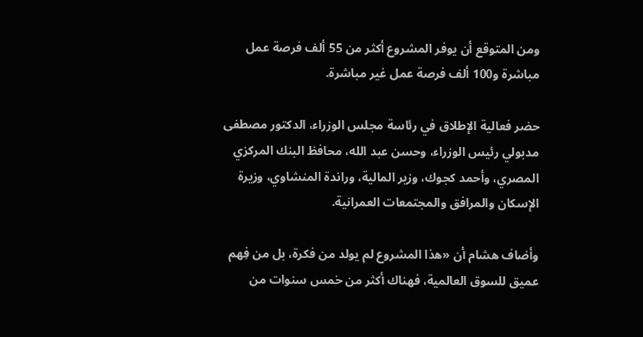ومن المتوقع أن يوفر المشروع أكثر من 55 ألف فرصة عمل مباشرة و100 ألف فرصة عمل غير مباشرة.

حضر فعالية الإطلاق في رئاسة مجلس الوزراء، الدكتور مصطفى مدبولي رئيس الوزراء، وحسن عبد الله، محافظ البنك المركزي المصري، وأحمد كجوك، وزير المالية، وراندة المنشاوي، وزيرة الإسكان والمرافق والمجتمعات العمرانية.

وأضاف هشام أن «هذا المشروع لم يولد من فكرة، بل من فِهم عميق للسوق العالمية، فهناك أكثر من خمس سنوات من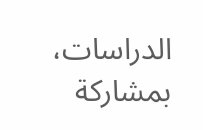الدراسات، بمشاركة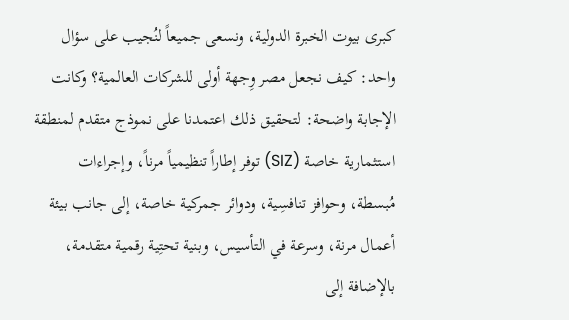كبرى بيوت الخبرة الدولية، ونسعى جميعاً لنُجيب على سؤال واحد: كيف نجعل مصر وِجهة أولى للشركات العالمية؟ وكانت الإجابة واضحة: لتحقيق ذلك اعتمدنا على نموذج متقدم لمنطقة استثمارية خاصة (SIZ) توفر إطاراً تنظيمياً مرناً، وإجراءات مُبسطة، وحوافز تنافسِية، ودوائر جمركية خاصة، إلى جانب بيئة أعمال مرنة، وسرعة في التأسيس، وبنية تحتِية رقمية متقدمة، بالإضافة إلى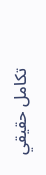تكامل حقيقي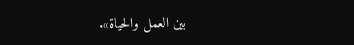بين العمل والحياة».